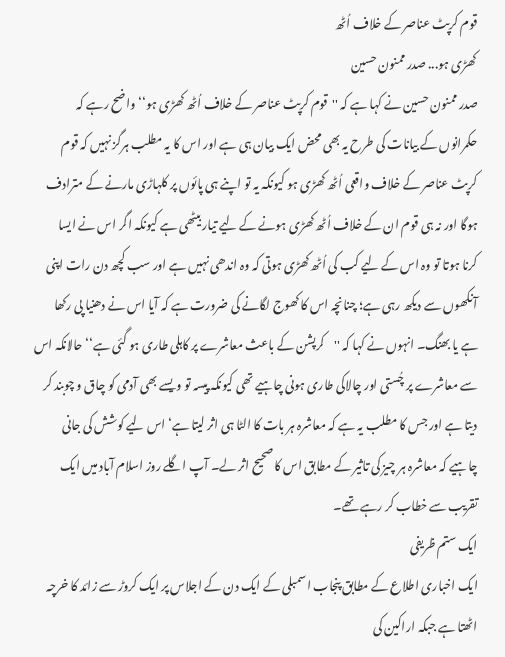قوم کرپٹ عناصر کے خلاف اُٹھ
کھڑی ہو... صدر ممنون حسین
صدر ممنون حسین نے کہا ہے کہ ''قوم کرپٹ عناصر کے خلاف اُٹھ کھڑی ہو‘‘ واضح رہے کہ حکمرانوں کے بیانات کی طرح یہ بھی محض ایک بیان ہی ہے اور اس کا یہ مطلب ہرگز نہیں کہ قوم کرپٹ عناصر کے خلاف واقعی اُٹھ کھڑی ہو کیونکہ یہ تو اپنے ہی پائوں پر کلہاڑی مارنے کے مترادف ہوگا اور نہ ہی قوم ان کے خلاف اُٹھ کھڑی ہونے کے لیے تیار بیٹھی ہے کیونکہ اگر اس نے ایسا کرنا ہوتا تو وہ اس کے لیے کب کی اُٹھ کھڑی ہوتی کہ وہ اندھی نہیں ہے اور سب کچھ دن رات اپنی آنکھوں سے دیکھ رہی ہے؛ چنانچہ اس کا کھوج لگانے کی ضرورت ہے کہ آیا اس نے دھنیا پی رکھا ہے یا بھنگ۔ انہوں نے کہا کہ ''کرپشن کے باعث معاشرے پر کاہلی طاری ہو گئی ہے‘‘ حالانکہ اس سے معاشرے پر چُستی اور چالاکی طاری ہونی چاہیے تھی کیونکہ پیسہ تو ویسے بھی آدمی کو چاق و چوبند کر دیتا ہے اور جس کا مطلب یہ ہے کہ معاشرہ ہر بات کا الٹا ہی اثر لیتا ہے‘ اس لیے کوشش کی جانی چاہیے کہ معاشرہ ہر چیز کی تاثیر کے مطابق اس کا صحیح اثر لے۔ آپ اگلے روز اسلام آباد میں ایک تقریب سے خطاب کر رہے تھے۔
ایک ستم ظریفی
ایک اخباری اطلاع کے مطابق پنجاب اسمبلی کے ایک دن کے اجلاس پر ایک کروڑ سے زائد کا خرچہ اٹھتا ہے جبکہ اراکین کی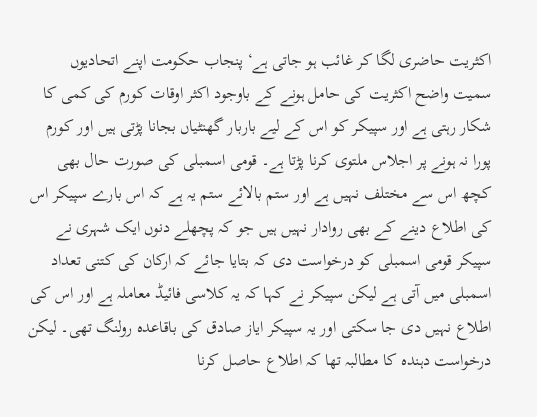اکثریت حاضری لگا کر غائب ہو جاتی ہے‘ پنجاب حکومت اپنے اتحادیوں سمیت واضح اکثریت کی حامل ہونے کے باوجود اکثر اوقات کورم کی کمی کا شکار رہتی ہے اور سپیکر کو اس کے لیے باربار گھنٹیاں بجانا پڑتی ہیں اور کورم پورا نہ ہونے پر اجلاس ملتوی کرنا پڑتا ہے۔ قومی اسمبلی کی صورت حال بھی کچھ اس سے مختلف نہیں ہے اور ستم بالائے ستم یہ ہے کہ اس بارے سپیکر اس کی اطلاع دینے کے بھی روادار نہیں ہیں جو کہ پچھلے دنوں ایک شہری نے سپیکر قومی اسمبلی کو درخواست دی کہ بتایا جائے کہ ارکان کی کتنی تعداد اسمبلی میں آتی ہے لیکن سپیکر نے کہا کہ یہ کلاسی فائیڈ معاملہ ہے اور اس کی اطلاع نہیں دی جا سکتی اور یہ سپیکر ایاز صادق کی باقاعدہ رولنگ تھی۔ لیکن درخواست دہندہ کا مطالبہ تھا کہ اطلاع حاصل کرنا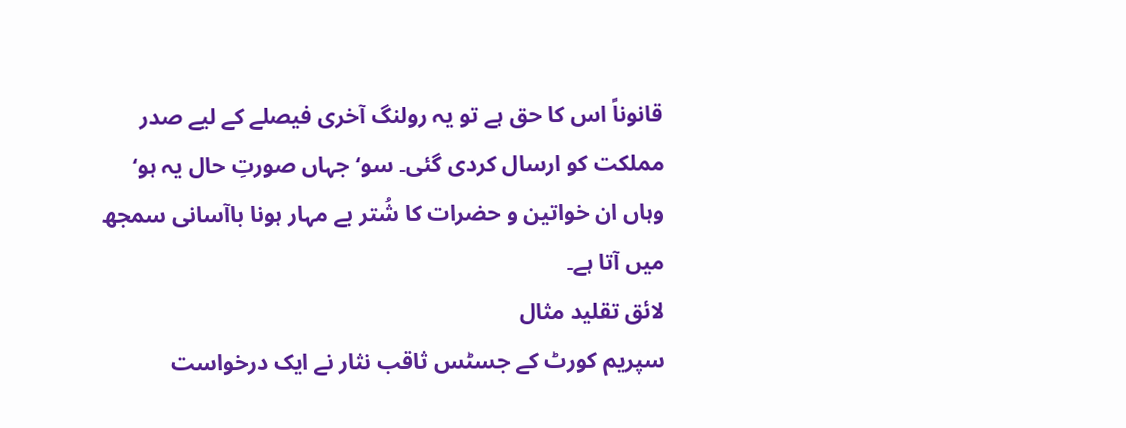قانوناً اس کا حق ہے تو یہ رولنگ آخری فیصلے کے لیے صدر مملکت کو ارسال کردی گئی۔ سو‘ جہاں صورتِ حال یہ ہو‘ وہاں ان خواتین و حضرات کا شُتر بے مہار ہونا باآسانی سمجھ میں آتا ہے۔
لائق تقلید مثال
سپریم کورٹ کے جسٹس ثاقب نثار نے ایک درخواست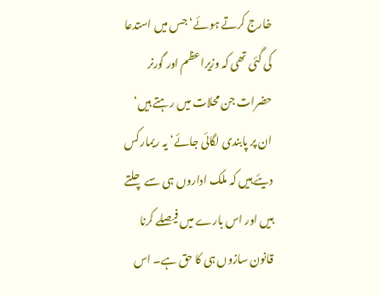خارج کرتے ہوئے‘ جس میں استدعا کی گئی تھی کہ وزیراعظم اور گورنر حضرات جن محلات میں رہتے ہیں‘ ان پر پابندی لگائی جائے‘ یہ ریمارکس دیئے ہیں کہ ملک اداروں ہی سے چلتے ہیں اور اس بارے میں فیصلے کرنا قانون سازوں ہی کا حق ہے۔ اس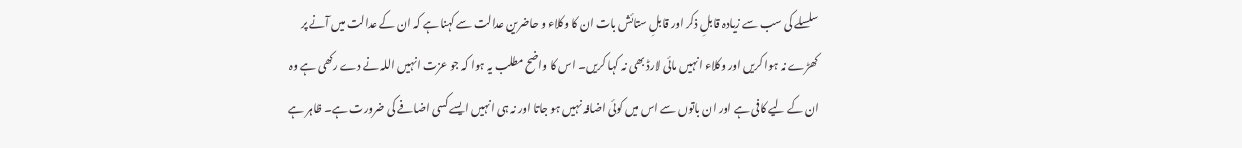سلسلے کی سب سے زیادہ قابلِ ذکر اور قابلِ ستائش بات ان کا وکلاء و حاضرین عدالت سے کہنا ہے کہ ان کے عدالت میں آنے پر کھڑے نہ ہوا کریں اور وکلاء انہیں مائی لارڈ بھی نہ کہا کریں۔ اس کا واضح مطلب یہ ہوا کہ جو عزت انہیں اللہ نے دے رکھی ہے وہ ان کے لیے کافی ہے اور ان باتوں سے اس میں کوئی اضافہ نہیں ہو جاتا اور نہ ہی انہیں ایسے کسی اضافے کی ضرورت ہے۔ ظاہر ہے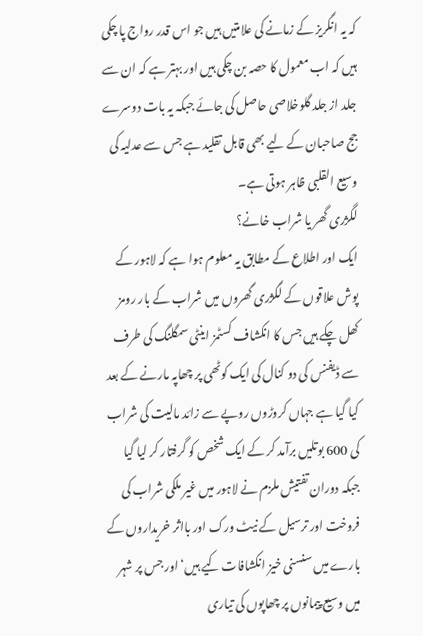کہ یہ انگریز کے زمانے کی علامتیں ہیں جو اس قدر رواج پا چکی ہیں کہ اب معمول کا حصہ بن چکی ہیں اور بہتر ہے کہ ان سے جلد از جلد گلوخلاصی حاصل کی جائے جبکہ یہ بات دوسرے جج صاحبان کے لیے بھی قابل تقلید ہے جس سے عدلیہ کی وسیع القلبی ظاہر ہوتی ہے۔
لگژری گھر یا شراب خانے؟
ایک اور اطلاع کے مطابق یہ معلوم ہوا ہے کہ لاہور کے پوش علاقوں کے لگژری گھروں میں شراب کے بار رومز کھل چکے ہیں جس کا انکشاف کسٹمز اینٹی سمگلنگ کی طرف سے ڈیفنس کی دو کنال کی ایک کوٹھی پر چھاپہ مارنے کے بعد کیا گیا ہے جہاں کروڑوں روپے سے زائد مالیت کی شراب کی 600 بوتلیں برآمد کر کے ایک شخص کو گرفتار کر لیا گیا جبکہ دوران تفتیش ملزم نے لاہور میں غیر ملکی شراب کی فروخت اور ترسیل کے نیٹ ورک اور بااثر خریداروں کے بارے میں سنسنی خیز انکشافات کیے ہیں‘ اور جس پر شہر میں وسیع پیمانوں پر چھاپوں کی تیاری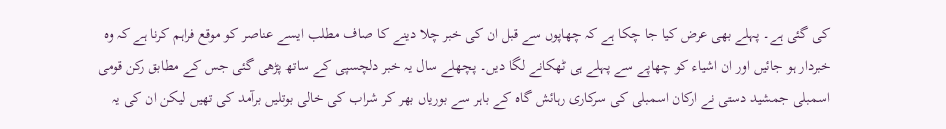کی گئی ہے۔ پہلے بھی عرض کیا جا چکا ہے کہ چھاپوں سے قبل ان کی خبر چلا دینے کا صاف مطلب ایسے عناصر کو موقع فراہم کرنا ہے کہ وہ خبردار ہو جائیں اور ان اشیاء کو چھاپے سے پہلے ہی ٹھکانے لگا دیں۔ پچھلے سال یہ خبر دلچسپی کے ساتھ پڑھی گئی جس کے مطابق رکن قومی اسمبلی جمشید دستی نے ارکان اسمبلی کی سرکاری رہائش گاہ کے باہر سے بوریاں بھر کر شراب کی خالی بوتلیں برآمد کی تھیں لیکن ان کی یہ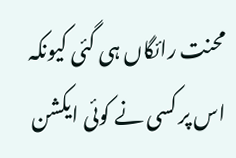محنت رائگاں ہی گئی کیونکہ اس پر کسی نے کوئی ایکشن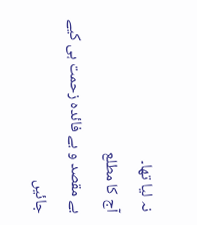نہ لیا تھا۔
آج کا مطلع
بے مقصد و بے فائدہ زحمت ہی کیے جائیں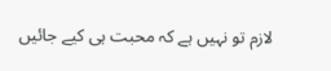لازم تو نہیں ہے کہ محبت ہی کیے جائیں